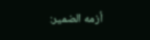أزمه الضمیر: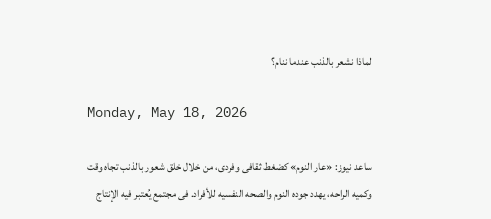لماذا نشعر بالذنب عندما ننام؟

Monday, May 18, 2026

ساعد نیوز: «عار النوم» کضغط ثقافی وفردی، من خلال خلق شعور بالذنب تجاه وقت وکمیه الراحه، یهدد جوده النوم والصحه النفسیه للأفراد. فی مجتمع یُعتبر فیه الإنتاج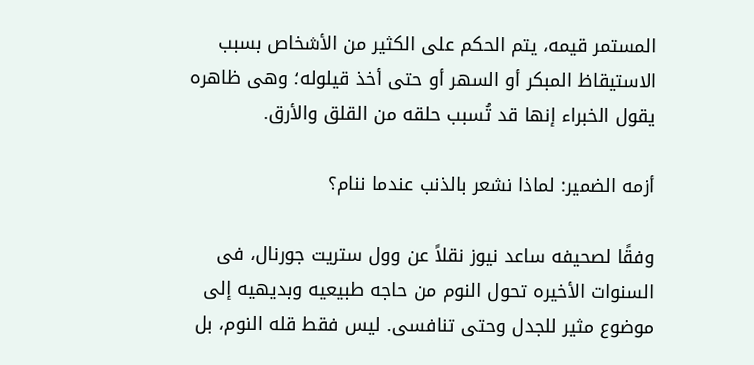المستمر قیمه، یتم الحکم على الکثیر من الأشخاص بسبب الاستیقاظ المبکر أو السهر أو حتى أخذ قیلوله؛ وهی ظاهره یقول الخبراء إنها قد تُسبب حلقه من القلق والأرق.

أزمه الضمیر: لماذا نشعر بالذنب عندما ننام؟

وفقًا لصحیفه ساعد نیوز نقلاً عن وول ستریت جورنال، فی السنوات الأخیره تحول النوم من حاجه طبیعیه وبدیهیه إلى موضوع مثیر للجدل وحتى تنافسی. لیس فقط قله النوم، بل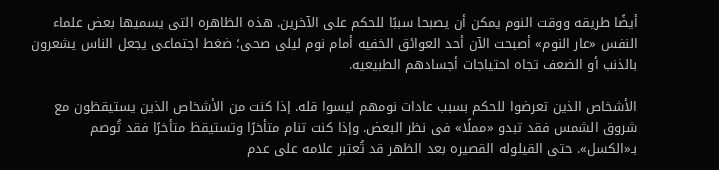أیضًا طریقه ووقت النوم یمکن أن یصبحا سببًا للحکم على الآخرین. هذه الظاهره التی یسمیها بعض علماء النفس «عار النوم» أصبحت الآن أحد العوائق الخفیه أمام نوم لیلی صحی؛ ضغط اجتماعی یجعل الناس یشعرون بالذنب أو الضعف تجاه احتیاجات أجسادهم الطبیعیه.

الأشخاص الذین تعرضوا للحکم بسبب عادات نومهم لیسوا قله. إذا کنت من الأشخاص الذین یستیقظون مع شروق الشمس فقد تبدو «مملًا» فی نظر البعض. وإذا کنت تنام متأخرًا وتستیقظ متأخرًا فقد تُوصم بـ«الکسل». حتى القیلوله القصیره بعد الظهر قد تُعتبر علامه على عدم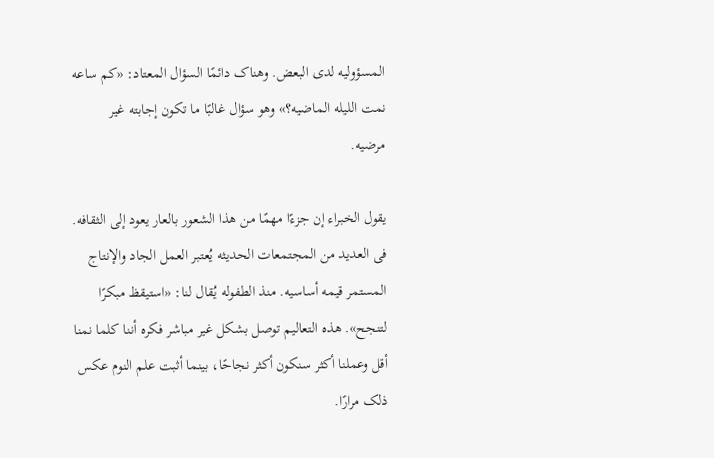المسؤولیه لدى البعض. وهناک دائمًا السؤال المعتاد: «کم ساعه نمت اللیله الماضیه؟» وهو سؤال غالبًا ما تکون إجابته غیر مرضیه.

یقول الخبراء إن جزءًا مهمًا من هذا الشعور بالعار یعود إلى الثقافه. فی العدید من المجتمعات الحدیثه یُعتبر العمل الجاد والإنتاج المستمر قیمه أساسیه. منذ الطفوله یُقال لنا: «استیقظ مبکرًا لتنجح». هذه التعالیم توصل بشکل غیر مباشر فکره أننا کلما نمنا أقل وعملنا أکثر سنکون أکثر نجاحًا، بینما أثبت علم النوم عکس ذلک مرارًا.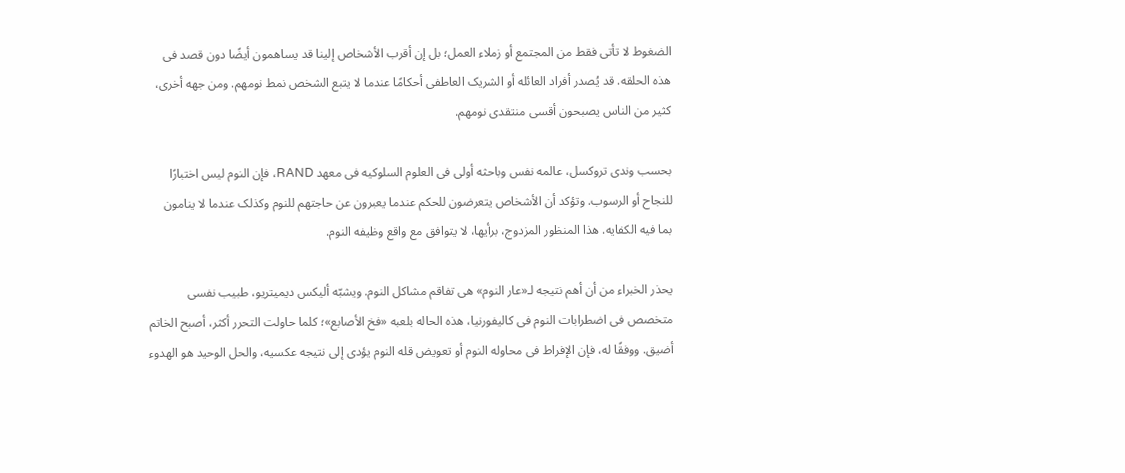الضغوط لا تأتی فقط من المجتمع أو زملاء العمل؛ بل إن أقرب الأشخاص إلینا قد یساهمون أیضًا دون قصد فی هذه الحلقه. قد یُصدر أفراد العائله أو الشریک العاطفی أحکامًا عندما لا یتبع الشخص نمط نومهم. ومن جهه أخرى، کثیر من الناس یصبحون أقسى منتقدی نومهم.

بحسب وندی تروکسل، عالمه نفس وباحثه أولى فی العلوم السلوکیه فی معهد RAND، فإن النوم لیس اختبارًا للنجاح أو الرسوب. وتؤکد أن الأشخاص یتعرضون للحکم عندما یعبرون عن حاجتهم للنوم وکذلک عندما لا ینامون بما فیه الکفایه. هذا المنظور المزدوج، برأیها، لا یتوافق مع واقع وظیفه النوم.

یحذر الخبراء من أن أهم نتیجه لـ«عار النوم» هی تفاقم مشاکل النوم. ویشبّه ألیکس دیمیتریو، طبیب نفسی متخصص فی اضطرابات النوم فی کالیفورنیا، هذه الحاله بلعبه «فخ الأصابع»؛ کلما حاولت التحرر أکثر، أصبح الخاتم أضیق. ووفقًا له، فإن الإفراط فی محاوله النوم أو تعویض قله النوم یؤدی إلى نتیجه عکسیه، والحل الوحید هو الهدوء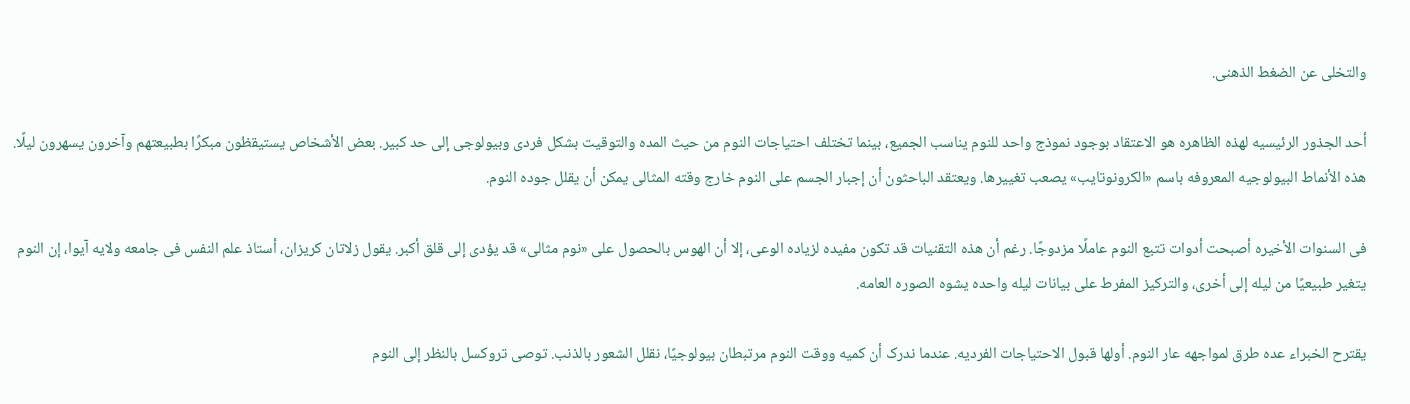والتخلی عن الضغط الذهنی.

أحد الجذور الرئیسیه لهذه الظاهره هو الاعتقاد بوجود نموذج واحد للنوم یناسب الجمیع، بینما تختلف احتیاجات النوم من حیث المده والتوقیت بشکل فردی وبیولوجی إلى حد کبیر. بعض الأشخاص یستیقظون مبکرًا بطبیعتهم وآخرون یسهرون لیلًا. هذه الأنماط البیولوجیه المعروفه باسم «الکرونوتایب» یصعب تغییرها. ویعتقد الباحثون أن إجبار الجسم على النوم خارج وقته المثالی یمکن أن یقلل جوده النوم.

فی السنوات الأخیره أصبحت أدوات تتبع النوم عاملًا مزدوجًا. رغم أن هذه التقنیات قد تکون مفیده لزیاده الوعی، إلا أن الهوس بالحصول على «نوم مثالی» قد یؤدی إلى قلق أکبر. یقول زلاتان کریزان، أستاذ علم النفس فی جامعه ولایه آیوا، إن النوم یتغیر طبیعیًا من لیله إلى أخرى، والترکیز المفرط على بیانات لیله واحده یشوه الصوره العامه.

یقترح الخبراء عده طرق لمواجهه عار النوم. أولها قبول الاحتیاجات الفردیه. عندما ندرک أن کمیه ووقت النوم مرتبطان بیولوجیًا، نقلل الشعور بالذنب. توصی تروکسل بالنظر إلى النوم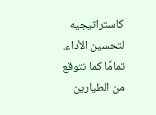کاستراتیجیه لتحسین الأداء. تمامًا کما نتوقع من الطیارین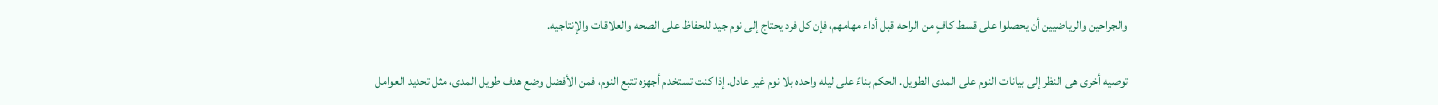والجراحین والریاضیین أن یحصلوا على قسط کافٍ من الراحه قبل أداء مهامهم، فإن کل فرد یحتاج إلى نوم جید للحفاظ على الصحه والعلاقات والإنتاجیه.

توصیه أخرى هی النظر إلى بیانات النوم على المدى الطویل. الحکم بناءً على لیله واحده بلا نوم غیر عادل. إذا کنت تستخدم أجهزه تتبع النوم، فمن الأفضل وضع هدف طویل المدى، مثل تحدید العوامل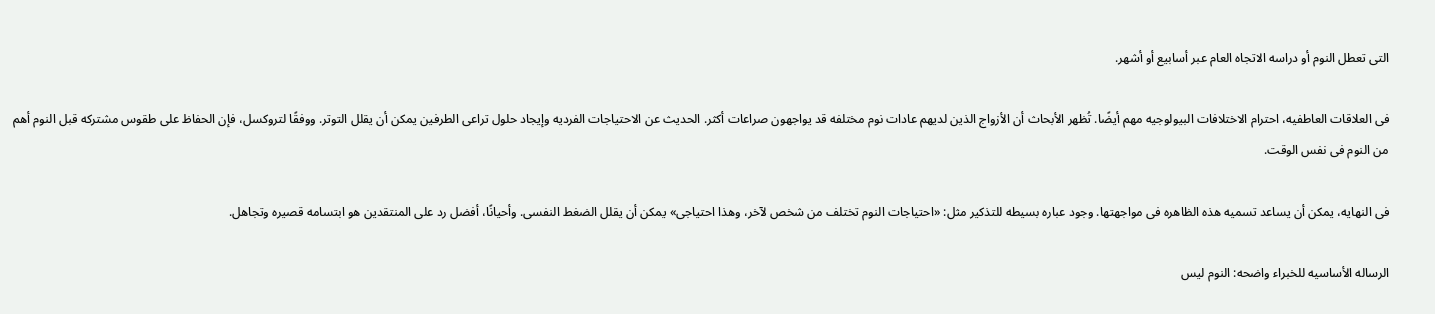التی تعطل النوم أو دراسه الاتجاه العام عبر أسابیع أو أشهر.

فی العلاقات العاطفیه، احترام الاختلافات البیولوجیه مهم أیضًا. تُظهر الأبحاث أن الأزواج الذین لدیهم عادات نوم مختلفه قد یواجهون صراعات أکثر. الحدیث عن الاحتیاجات الفردیه وإیجاد حلول تراعی الطرفین یمکن أن یقلل التوتر. ووفقًا لتروکسل، فإن الحفاظ على طقوس مشترکه قبل النوم أهم من النوم فی نفس الوقت.

فی النهایه، یمکن أن یساعد تسمیه هذه الظاهره فی مواجهتها. وجود عباره بسیطه للتذکیر مثل: «احتیاجات النوم تختلف من شخص لآخر، وهذا احتیاجی» یمکن أن یقلل الضغط النفسی. وأحیانًا، أفضل رد على المنتقدین هو ابتسامه قصیره وتجاهل.

الرساله الأساسیه للخبراء واضحه: النوم لیس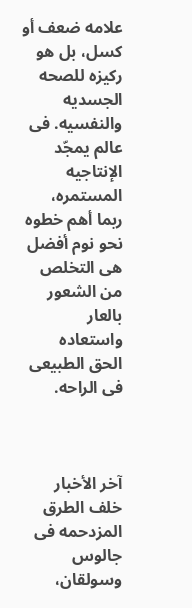علامه ضعف أو کسل، بل هو رکیزه للصحه الجسدیه والنفسیه. فی عالم یمجّد الإنتاجیه المستمره، ربما أهم خطوه نحو نوم أفضل هی التخلص من الشعور بالعار واستعاده الحق الطبیعی فی الراحه.



آخر الأخبار
خلف الطرق المزدحمه فی جالوس وسولقان،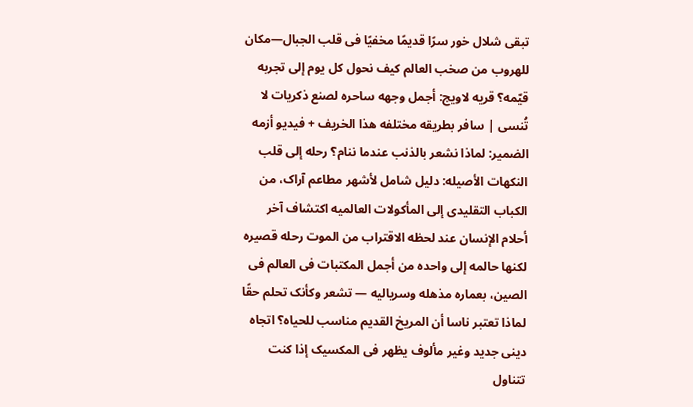تبقى شلال خور سرًا قدیمًا مخفیًا فی قلب الجبال—مکان للهروب من صخب العالم کیف نحول کل یوم إلى تجربه قیّمه؟ قریه لاویج: أجمل وجهه ساحره لصنع ذکریات لا تُنسى | سافر بطریقه مختلفه هذا الخریف + فیدیو أزمه الضمیر: لماذا نشعر بالذنب عندما ننام؟ رحله إلى قلب النکهات الأصیله: دلیل شامل لأشهر مطاعم آراک، من الکباب التقلیدی إلى المأکولات العالمیه اکتشاف آخر أحلام الإنسان عند لحظه الاقتراب من الموت رحله قصیره لکنها حالمه إلى واحده من أجمل المکتبات فی العالم فی الصین، بعماره مذهله وسریالیه — تشعر وکأنک تحلم حقًا لماذا تعتبر ناسا أن المریخ القدیم مناسب للحیاه؟ اتجاه دینی جدید وغیر مألوف یظهر فی المکسیک إذا کنت تتناول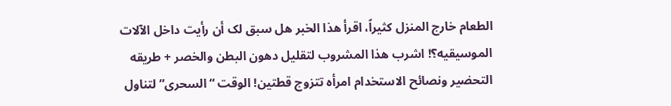الطعام خارج المنزل کثیراً، اقرأ هذا الخبر هل سبق لک أن رأیت داخل الآلات الموسیقیه؟! اشرب هذا المشروب لتقلیل دهون البطن والخصر + طریقه التحضیر ونصائح الاستخدام امرأه تتزوج قطتین! الوقت “السحری” لتناول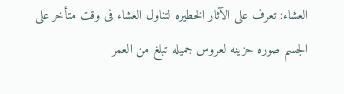العشاء: تعرف على الآثار الخطیره لتناول العشاء فی وقت متأخر على الجسم صوره حزینه لعروس جمیله تبلغ من العمر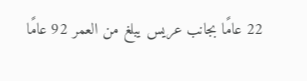22 عامًا بجانب عریس یبلغ من العمر 92 عامًا